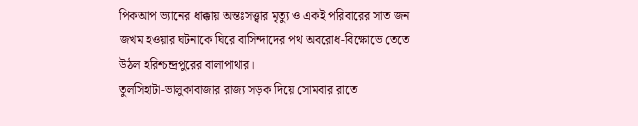পিকআপ ভ্যানের ধাক্কায় অন্তঃসত্ত্বার মৃত্যু ও একই পরিবারের সাত জন জখম হওয়ার ঘটনাকে ঘিরে বাসিন্দাদের পথ অবরোধ-বিক্ষোভে তেতে উঠল হরিশ্চন্দ্রপুরের বালাপাথার।
তুলসিহাটা-ভালুকাবাজার রাজ্য সড়ক দিয়ে সোমবার রাতে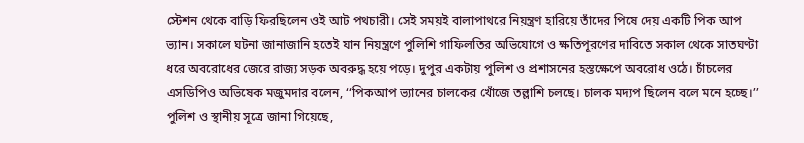স্টেশন থেকে বাড়ি ফিরছিলেন ওই আট পথচারী। সেই সময়ই বালাপাথরে নিয়ন্ত্রণ হারিয়ে তাঁদের পিষে দেয় একটি পিক আপ ভ্যান। সকালে ঘটনা জানাজানি হতেই যান নিয়ন্ত্রণে পুলিশি গাফিলতির অভিযোগে ও ক্ষতিপূরণের দাবিতে সকাল থেকে সাতঘণ্টা ধরে অবরোধের জেরে রাজ্য সড়ক অবরুদ্ধ হয়ে পড়ে। দুপুর একটায় পুলিশ ও প্রশাসনের হস্তক্ষেপে অবরোধ ওঠে। চাঁচলের এসডিপিও অভিষেক মজুমদার বলেন, ‘‘পিকআপ ভ্যানের চালকের খোঁজে তল্লাশি চলছে। চালক মদ্যপ ছিলেন বলে মনে হচ্ছে।’’
পুলিশ ও স্থানীয় সূত্রে জানা গিয়েছে,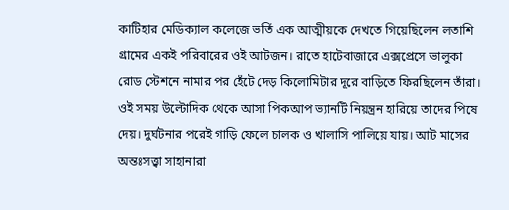কাটিহার মেডিক্যাল কলেজে ভর্তি এক আত্মীয়কে দেখতে গিয়েছিলেন লতাশি গ্রামের একই পরিবারের ওই আটজন। রাতে হাটেবাজারে এক্সপ্রেসে ভালুকা রোড স্টেশনে নামার পর হেঁটে দেড় কিলোমিটার দূরে বাড়িতে ফিরছিলেন তাঁরা। ওই সময় উল্টোদিক থেকে আসা পিকআপ ভ্যানটি নিয়ন্ত্রন হারিয়ে তাদের পিষে দেয়। দুর্ঘটনার পরেই গাড়ি ফেলে চালক ও খালাসি পালিয়ে যায়। আট মাসের অন্তঃসত্ত্বা সাহানারা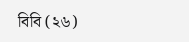বিবি (২৬)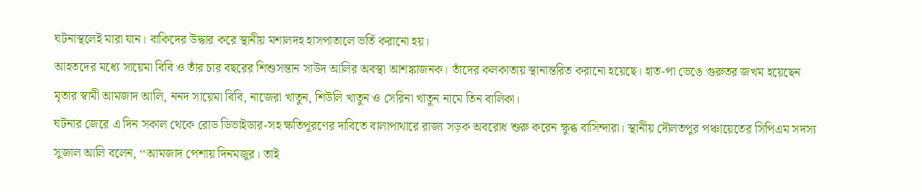ঘটনাস্থলেই মারা যান। বাকিদের উদ্ধার করে স্থানীয় মশালদহ হাসপাতালে ভর্তি করানো হয়।
আহতদের মধ্যে সায়েমা বিবি ও তাঁর চার বছরের শিশুসন্তান সাউদ আলির অবস্থা আশঙ্কাজনক। তাঁদের কলকাতায় স্থানান্তরিত করানো হয়েছে। হাত-পা ভেঙে গুরুতর জখম হয়েছেন মৃতার স্বামী আমজাদ আলি, ননদ সায়েমা বিবি, নাজেরা খাতুন, শিউলি খাতুন ও সেরিনা খাতুন নামে তিন বালিকা।
ঘটনার জেরে এ দিন সকাল থেকে রোড ডিভাইডার-সহ ক্ষতিপূরণের দাবিতে বালাপাথারে রাজ্য সড়ক অবরোধ শুরু করেন ক্ষুব্ধ বাসিন্দারা। স্থানীয় দৌলতপুর পঞ্চায়েতের সিপিএম সদস্য সুজাল আলি বলেন, ‘‘আমজাদ পেশায় দিনমজুর। তাই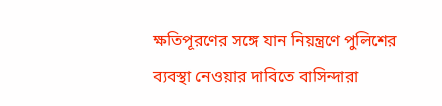ক্ষতিপূরণের সঙ্গে যান নিয়ন্ত্রণে পুলিশের ব্যবস্থা নেওয়ার দাবিতে বাসিন্দারা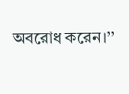অবরোধ করেন।’’